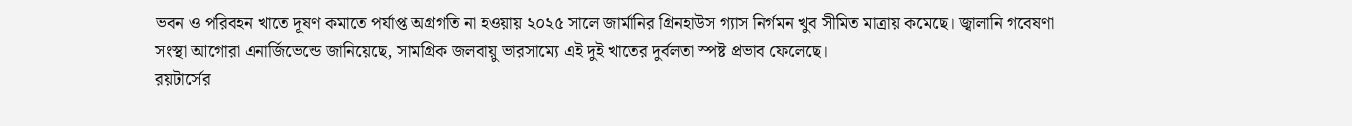ভবন ও পরিবহন খাতে দূষণ কমাতে পর্যাপ্ত অগ্রগতি না হওয়ায় ২০২৫ সালে জার্মানির গ্রিনহাউস গ্যাস নির্গমন খুব সীমিত মাত্রায় কমেছে। জ্বালানি গবেষণা সংস্থা আগোরা এনার্জিভেন্ডে জানিয়েছে, সামগ্রিক জলবায়ু ভারসাম্যে এই দুই খাতের দুর্বলতা স্পষ্ট প্রভাব ফেলেছে।
রয়টার্সের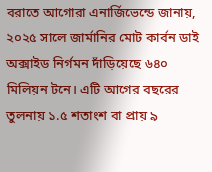বরাতে আগোরা এনার্জিভেন্ডে জানায়, ২০২৫ সালে জার্মানির মোট কার্বন ডাই অক্সাইড নির্গমন দাঁড়িয়েছে ৬৪০ মিলিয়ন টনে। এটি আগের বছরের তুলনায় ১.৫ শতাংশ বা প্রায় ৯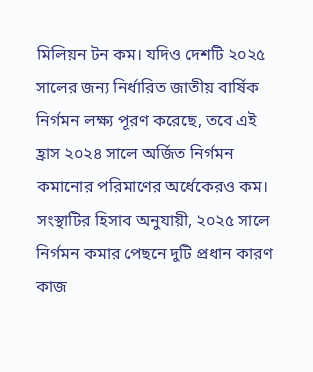মিলিয়ন টন কম। যদিও দেশটি ২০২৫ সালের জন্য নির্ধারিত জাতীয় বার্ষিক নির্গমন লক্ষ্য পূরণ করেছে, তবে এই হ্রাস ২০২৪ সালে অর্জিত নির্গমন কমানোর পরিমাণের অর্ধেকেরও কম।
সংস্থাটির হিসাব অনুযায়ী, ২০২৫ সালে নির্গমন কমার পেছনে দুটি প্রধান কারণ কাজ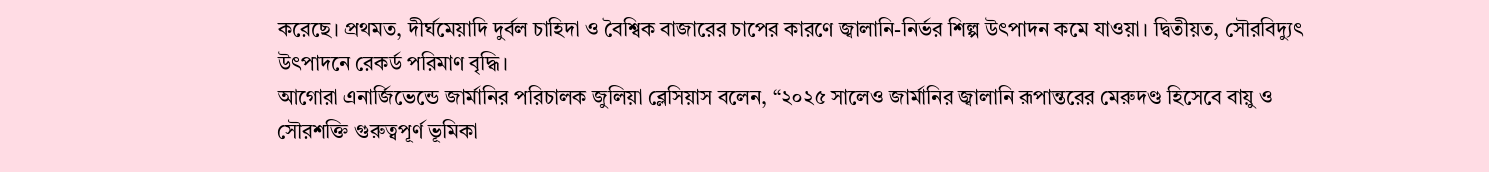করেছে। প্রথমত, দীর্ঘমেয়াদি দুর্বল চাহিদা ও বৈশ্বিক বাজারের চাপের কারণে জ্বালানি-নির্ভর শিল্প উৎপাদন কমে যাওয়া। দ্বিতীয়ত, সৌরবিদ্যুৎ উৎপাদনে রেকর্ড পরিমাণ বৃদ্ধি।
আগোরা এনার্জিভেন্ডে জার্মানির পরিচালক জুলিয়া ব্লেসিয়াস বলেন, “২০২৫ সালেও জার্মানির জ্বালানি রূপান্তরের মেরুদণ্ড হিসেবে বায়ু ও সৌরশক্তি গুরুত্বপূর্ণ ভূমিকা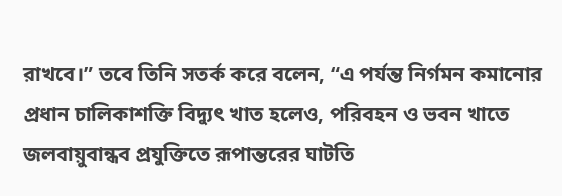রাখবে।” তবে তিনি সতর্ক করে বলেন, “এ পর্যন্ত নির্গমন কমানোর প্রধান চালিকাশক্তি বিদ্যুৎ খাত হলেও, পরিবহন ও ভবন খাতে জলবায়ুবান্ধব প্রযুক্তিতে রূপান্তরের ঘাটতি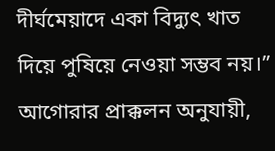দীর্ঘমেয়াদে একা বিদ্যুৎ খাত দিয়ে পুষিয়ে নেওয়া সম্ভব নয়।”
আগোরার প্রাক্কলন অনুযায়ী,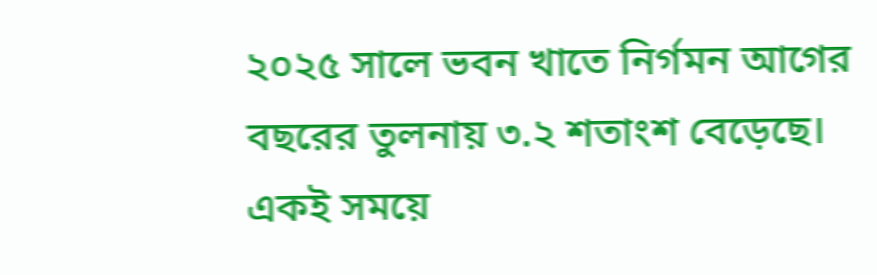২০২৫ সালে ভবন খাতে নির্গমন আগের বছরের তুলনায় ৩.২ শতাংশ বেড়েছে। একই সময়ে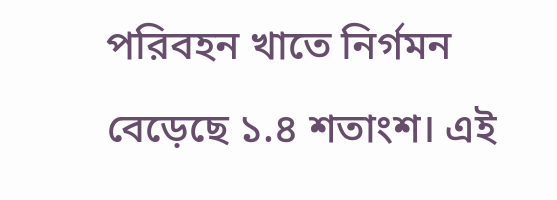পরিবহন খাতে নির্গমন বেড়েছে ১.৪ শতাংশ। এই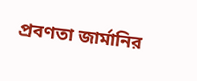প্রবণতা জার্মানির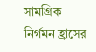সামগ্রিক নির্গমন হ্রাসের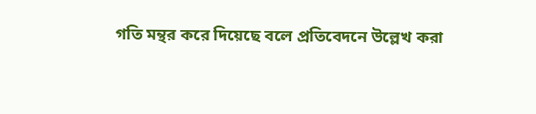গতি মন্থর করে দিয়েছে বলে প্রতিবেদনে উল্লেখ করা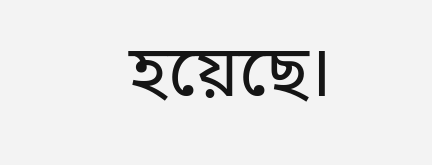হয়েছে।